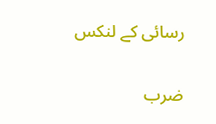رسائی کے لنکس

ضرب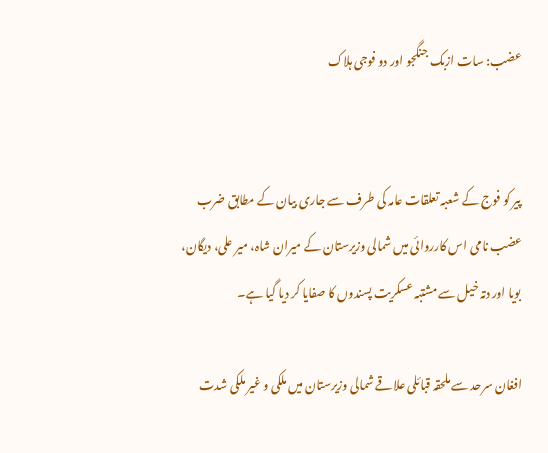عضب: سات ازبک جنگجو اور دو فوجی ہلاک


پیر کو فوج کے شعبہ تعلقات عامہ کی طرف سے جاری بیان کے مطابق ضرب عضب نامی اس کارروائی میں شمالی وزیرستان کے میران شاہ، میر علی، دیگان، بویا اور دتہ خیل سے مشتبہ عسکریت پسندوں کا صفایا کر دیا گیا ہے۔

افغان سرحد سے ملحقہ قبائلی علاقے شمالی وزیرستان میں ملکی و غیر ملکی شدت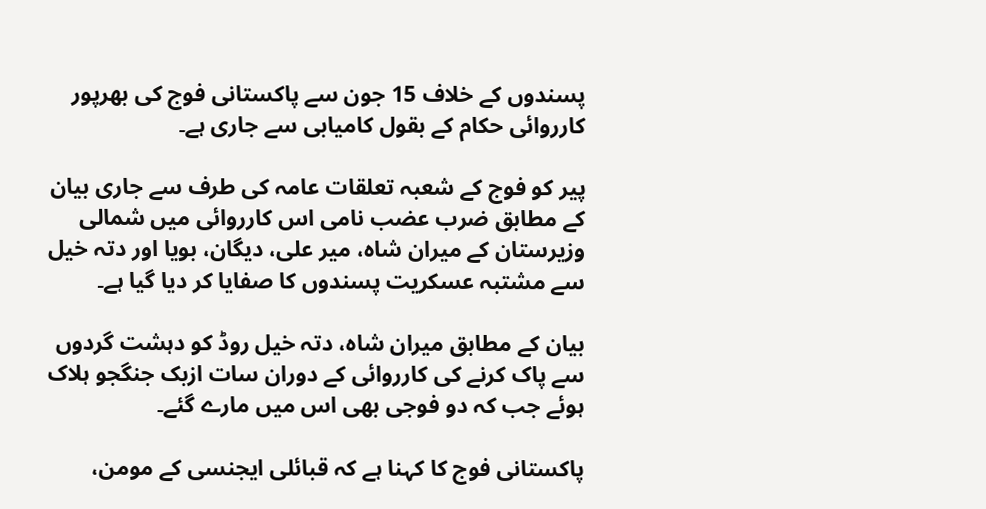پسندوں کے خلاف 15 جون سے پاکستانی فوج کی بھرپور کارروائی حکام کے بقول کامیابی سے جاری ہے۔

پیر کو فوج کے شعبہ تعلقات عامہ کی طرف سے جاری بیان کے مطابق ضرب عضب نامی اس کارروائی میں شمالی وزیرستان کے میران شاہ، میر علی، دیگان، بویا اور دتہ خیل سے مشتبہ عسکریت پسندوں کا صفایا کر دیا گیا ہے۔

بیان کے مطابق میران شاہ، دتہ خیل روڈ کو دہشت گردوں سے پاک کرنے کی کارروائی کے دوران سات ازبک جنگجو ہلاک ہوئے جب کہ دو فوجی بھی اس میں مارے گئے۔

پاکستانی فوج کا کہنا ہے کہ قبائلی ایجنسی کے مومن،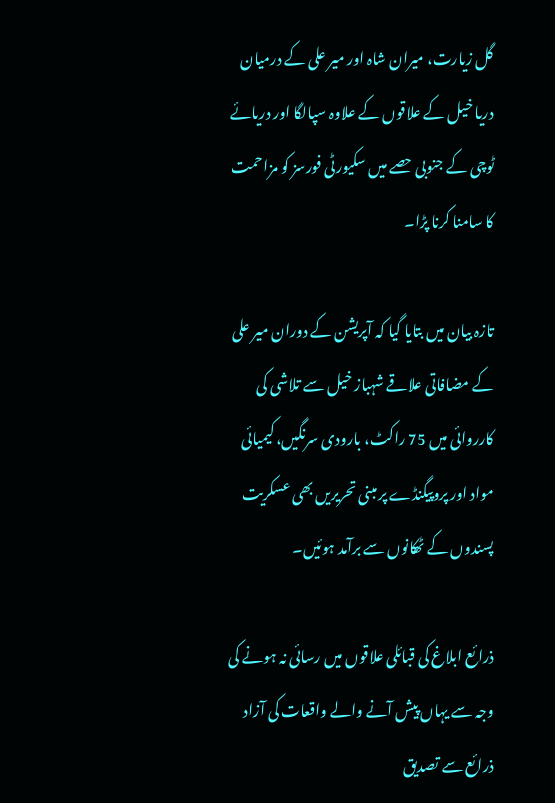گل زیارت، میران شاہ اور میر علی کے درمیان دریا خیل کے علاقوں کے علاوہ سپالگا اور دریائے ٹوچی کے جنوبی حصے میں سکیورٹی فورسز کو مزاحمت کا سامنا کرنا پڑا۔

تازہ بیان میں بتایا گیا کہ آپریشن کے دوران میر علی کے مضافاتی علاقے شہباز خیل سے تلاشی کی کارروائی میں 75 راکٹ، بارودی سرنگیں، کیمیائی مواد اور پروپیگنڈے پر مبنی تحریریں بھی عسکریت پسندوں کے ٹھکانوں سے برآمد ہوئیں۔

ذرائع ابلاغ کی قبائلی علاقوں میں رسائی نہ ہونے کی وجہ سے یہاں پیش آنے والے واقعات کی آزاد ذرائع سے تصدیق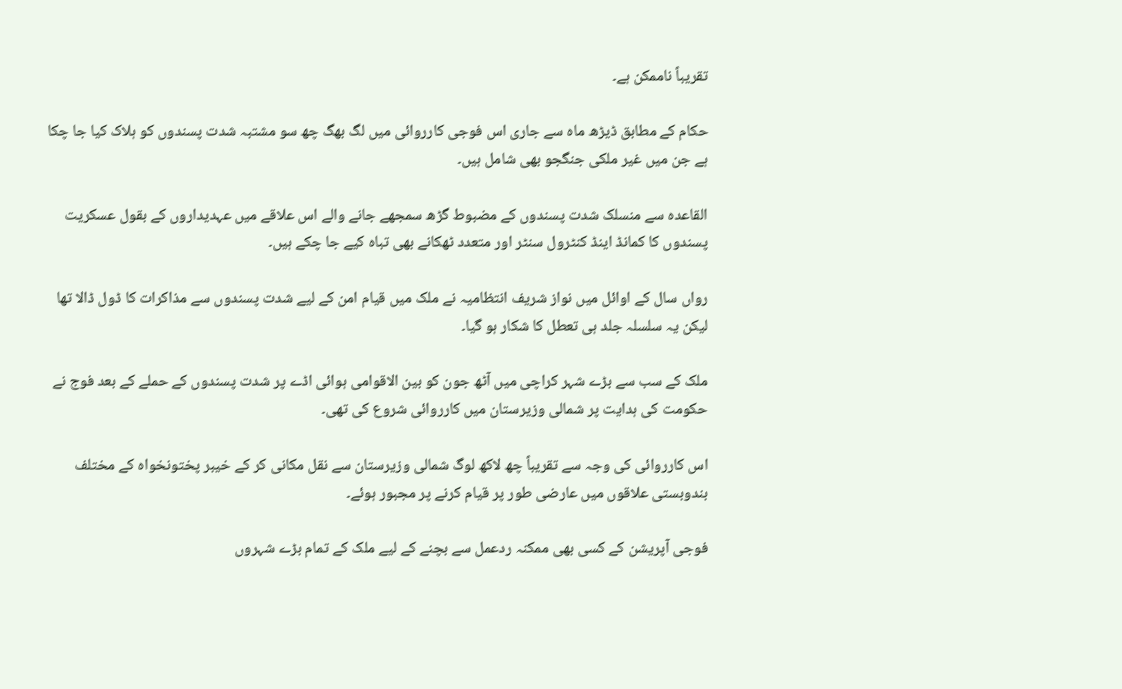تقریباً ناممکن ہے۔

حکام کے مطابق ڈیڑھ ماہ سے جاری اس فوجی کارروائی میں لگ بھگ چھ سو مشتبہ شدت پسندوں کو ہلاک کیا جا چکا ہے جن میں غیر ملکی جنگجو بھی شامل ہیں۔

القاعدہ سے منسلک شدت پسندوں کے مضبوط گڑھ سمجھے جانے والے اس علاقے میں عہدیداروں کے بقول عسکریت پسندوں کا کمانڈ اینڈ کنٹرول سنٹر اور متعدد ٹھکانے بھی تباہ کیے جا چکے ہیں۔

رواں سال کے اوائل میں نواز شریف انتظامیہ نے ملک میں قیام امن کے لیے شدت پسندوں سے مذاکرات کا ڈول ڈالا تھا لیکن یہ سلسلہ جلد ہی تعطل کا شکار ہو گیا۔

ملک کے سب سے بڑے شہر کراچی میں آٹھ جون کو بین الاقوامی ہوائی اڈے پر شدت پسندوں کے حملے کے بعد فوج نے حکومت کی ہدایت پر شمالی وزیرستان میں کارروائی شروع کی تھی۔

اس کارروائی کی وجہ سے تقریباً چھ لاکھ لوگ شمالی وزیرستان سے نقل مکانی کر کے خیبر پختونخواہ کے مختلف بندوبستی علاقوں میں عارضی طور پر قیام کرنے پر مجبور ہوئے۔

فوجی آپریشن کے کسی بھی ممکنہ ردعمل سے بچنے کے لیے ملک کے تمام بڑے شہروں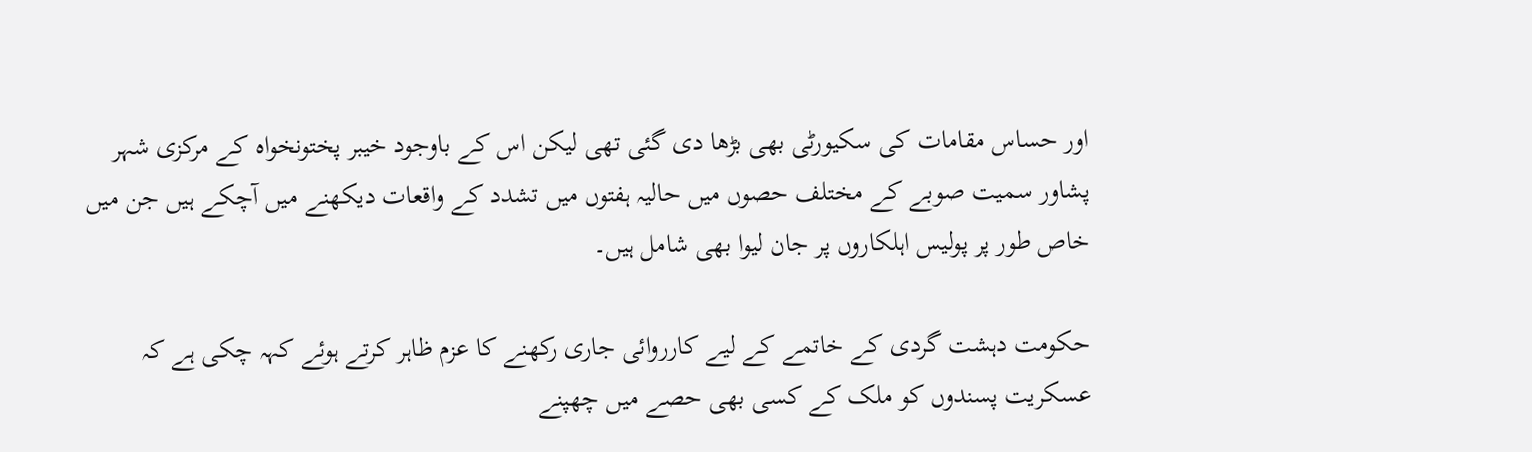اور حساس مقامات کی سکیورٹی بھی بڑھا دی گئی تھی لیکن اس کے باوجود خیبر پختونخواہ کے مرکزی شہر پشاور سمیت صوبے کے مختلف حصوں میں حالیہ ہفتوں میں تشدد کے واقعات دیکھنے میں آچکے ہیں جن میں خاص طور پر پولیس اہلکاروں پر جان لیوا بھی شامل ہیں۔

حکومت دہشت گردی کے خاتمے کے لیے کارروائی جاری رکھنے کا عزم ظاہر کرتے ہوئے کہہ چکی ہے کہ عسکریت پسندوں کو ملک کے کسی بھی حصے میں چھپنے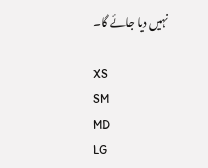نہیں دیا جائے گا۔

XS
SM
MD
LG